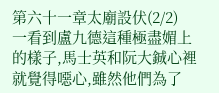第六十一章太廟設伏(2/2)
一看到盧九德這種極盡媚上的樣子,馬士英和阮大鋮心裡就覺得噁心,雖然他們為了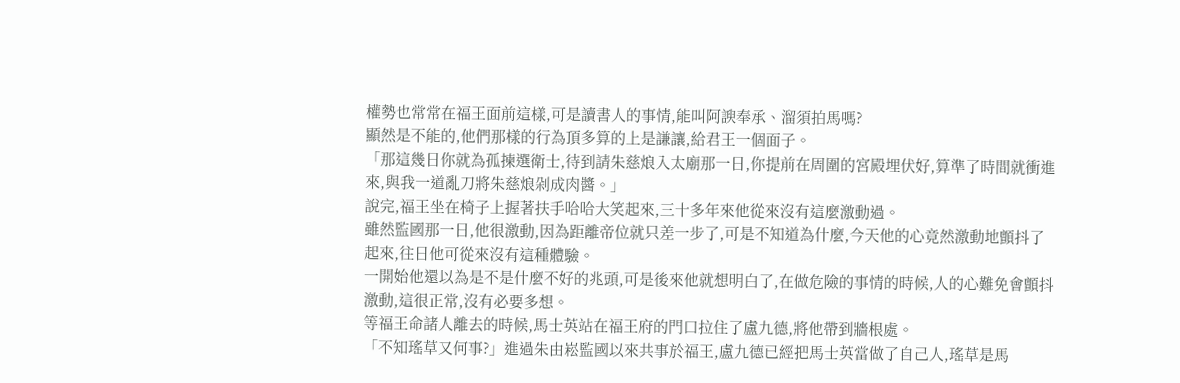權勢也常常在福王面前這樣,可是讀書人的事情,能叫阿諛奉承、溜須拍馬嗎?
顯然是不能的,他們那樣的行為頂多算的上是謙讓,給君王一個面子。
「那這幾日你就為孤揀選衛士,待到請朱慈烺入太廟那一日,你提前在周圍的宮殿埋伏好,算準了時間就衝進來,與我一道亂刀將朱慈烺剁成肉醬。」
說完,福王坐在椅子上握著扶手哈哈大笑起來,三十多年來他從來沒有這麼激動過。
雖然監國那一日,他很激動,因為距離帝位就只差一步了,可是不知道為什麼,今天他的心竟然激動地顫抖了起來,往日他可從來沒有這種體驗。
一開始他還以為是不是什麼不好的兆頭,可是後來他就想明白了,在做危險的事情的時候,人的心難免會顫抖激動,這很正常,沒有必要多想。
等福王命諸人離去的時候,馬士英站在福王府的門口拉住了盧九德,將他帶到牆根處。
「不知瑤草又何事?」進過朱由崧監國以來共事於福王,盧九德已經把馬士英當做了自己人,瑤草是馬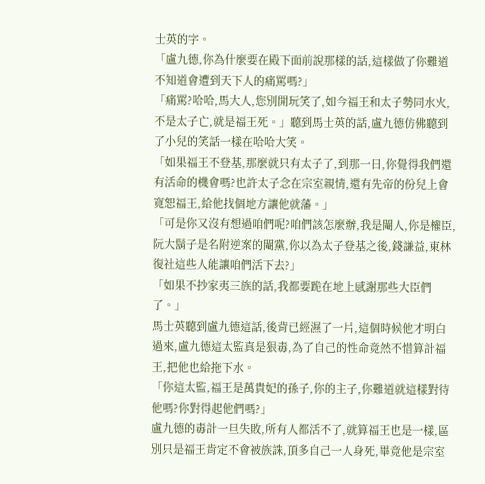士英的字。
「盧九德,你為什麼要在殿下面前說那樣的話,這樣做了你難道不知道會遭到天下人的痛罵嗎?」
「痛罵?哈哈,馬大人,您別開玩笑了,如今福王和太子勢同水火,不是太子亡,就是福王死。」聽到馬士英的話,盧九德仿佛聽到了小兒的笑話一樣在哈哈大笑。
「如果福王不登基,那麼就只有太子了,到那一日,你覺得我們還有活命的機會嗎?也許太子念在宗室親情,還有先帝的份兒上會寬恕福王,給他找個地方讓他就藩。」
「可是你又沒有想過咱們呢?咱們該怎麼辦,我是閹人,你是權臣,阮大鬍子是名附逆案的閹黨,你以為太子登基之後,錢謙益,東林復社這些人能讓咱們活下去?」
「如果不抄家夷三族的話,我都要跪在地上感謝那些大臣們了。」
馬士英聽到盧九德這話,後背已經濕了一片,這個時候他才明白過來,盧九德這太監真是狠毒,為了自己的性命竟然不惜算計福王,把他也給拖下水。
「你這太監,福王是萬貴妃的孫子,你的主子,你難道就這樣對待他嗎?你對得起他們嗎?」
盧九德的毒計一旦失敗,所有人都活不了,就算福王也是一樣,區別只是福王肯定不會被族誅,頂多自己一人身死,畢竟他是宗室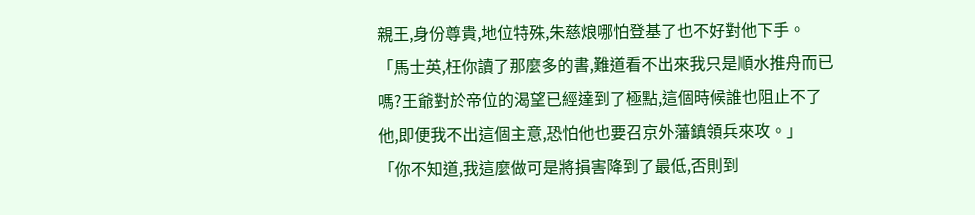親王,身份尊貴,地位特殊,朱慈烺哪怕登基了也不好對他下手。
「馬士英,枉你讀了那麼多的書,難道看不出來我只是順水推舟而已嗎?王爺對於帝位的渴望已經達到了極點,這個時候誰也阻止不了他,即便我不出這個主意,恐怕他也要召京外藩鎮領兵來攻。」
「你不知道,我這麼做可是將損害降到了最低,否則到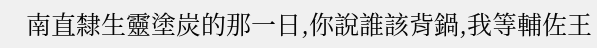南直隸生靈塗炭的那一日,你說誰該背鍋,我等輔佐王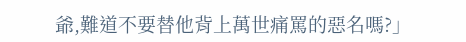爺,難道不要替他背上萬世痛罵的惡名嗎?」